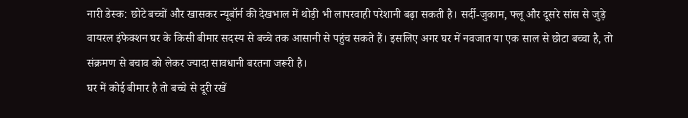नारी डेस्क: छोटे बच्चों और खासकर न्यूबॉर्न की देखभाल में थोड़ी भी लापरवाही परेशानी बढ़ा सकती है। सर्दी-जुकाम, फ्लू और दूसरे सांस से जुड़े वायरल इंफेक्शन घर के किसी बीमार सदस्य से बच्चे तक आसानी से पहुंच सकते हैं। इसलिए अगर घर में नवजात या एक साल से छोटा बच्चा है, तो संक्रमण से बचाव को लेकर ज्यादा सावधानी बरतना जरूरी है।
घर में कोई बीमार है तो बच्चे से दूरी रखें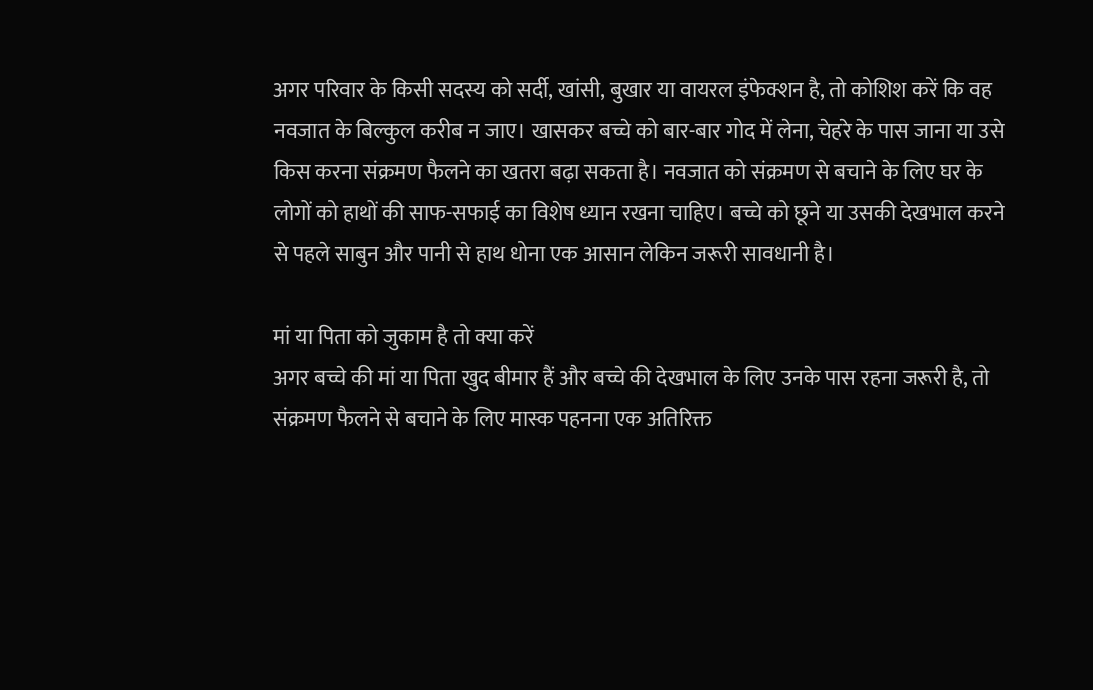अगर परिवार के किसी सदस्य को सर्दी, खांसी, बुखार या वायरल इंफेक्शन है, तो कोशिश करें कि वह नवजात के बिल्कुल करीब न जाए। खासकर बच्चे को बार-बार गोद में लेना, चेहरे के पास जाना या उसे किस करना संक्रमण फैलने का खतरा बढ़ा सकता है। नवजात को संक्रमण से बचाने के लिए घर के लोगों को हाथों की साफ-सफाई का विशेष ध्यान रखना चाहिए। बच्चे को छूने या उसकी देखभाल करने से पहले साबुन और पानी से हाथ धोना एक आसान लेकिन जरूरी सावधानी है।

मां या पिता को जुकाम है तो क्या करें
अगर बच्चे की मां या पिता खुद बीमार हैं और बच्चे की देखभाल के लिए उनके पास रहना जरूरी है, तो संक्रमण फैलने से बचाने के लिए मास्क पहनना एक अतिरिक्त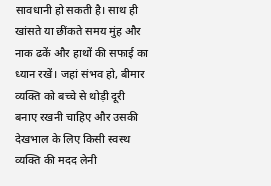सावधानी हो सकती है। साथ ही खांसते या छींकते समय मुंह और नाक ढकें और हाथों की सफाई का ध्यान रखें। जहां संभव हो, बीमार व्यक्ति को बच्चे से थोड़ी दूरी बनाए रखनी चाहिए और उसकी देखभाल के लिए किसी स्वस्थ व्यक्ति की मदद लेनी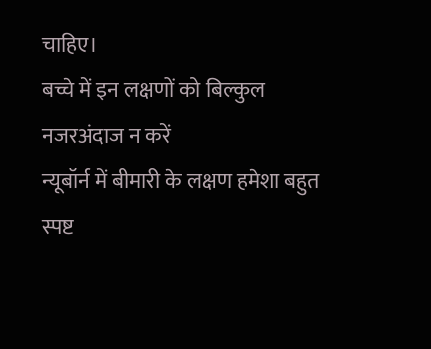चाहिए।
बच्चे में इन लक्षणों को बिल्कुल नजरअंदाज न करें
न्यूबॉर्न में बीमारी के लक्षण हमेशा बहुत स्पष्ट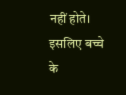नहीं होते। इसलिए बच्चे के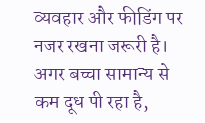व्यवहार और फीडिंग पर नजर रखना जरूरी है। अगर बच्चा सामान्य से कम दूध पी रहा है,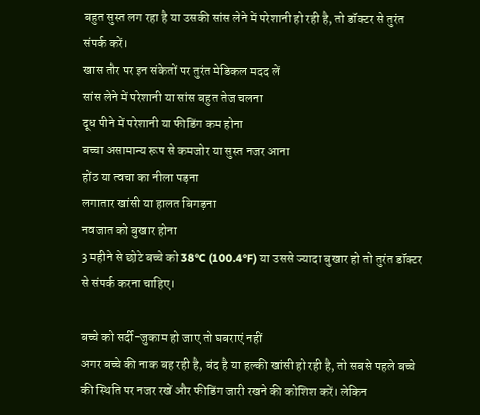बहुत सुस्त लग रहा है या उसकी सांस लेने में परेशानी हो रही है, तो डॉक्टर से तुरंत संपर्क करें।
खास तौर पर इन संकेतों पर तुरंत मेडिकल मदद लें
सांस लेने में परेशानी या सांस बहुत तेज चलना
दूध पीने में परेशानी या फीडिंग कम होना
बच्चा असामान्य रूप से कमजोर या सुस्त नजर आना
होंठ या त्वचा का नीला पड़ना
लगातार खांसी या हालत बिगड़ना
नवजात को बुखार होना
3 महीने से छोटे बच्चे को 38°C (100.4°F) या उससे ज्यादा बुखार हो तो तुरंत डॉक्टर से संपर्क करना चाहिए।

बच्चे को सर्दी-जुकाम हो जाए तो घबराएं नहीं
अगर बच्चे की नाक बह रही है, बंद है या हल्की खांसी हो रही है, तो सबसे पहले बच्चे की स्थिति पर नजर रखें और फीडिंग जारी रखने की कोशिश करें। लेकिन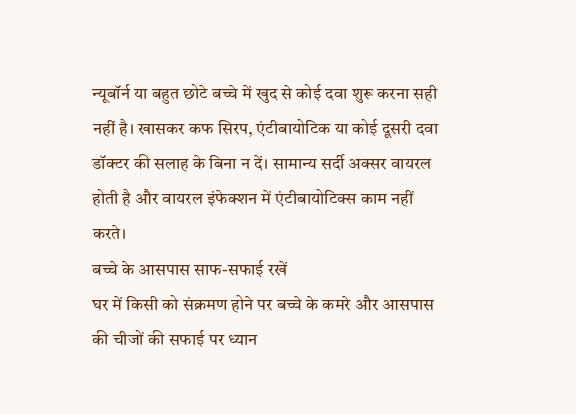न्यूबॉर्न या बहुत छोटे बच्चे में खुद से कोई दवा शुरू करना सही नहीं है। खासकर कफ सिरप, एंटीबायोटिक या कोई दूसरी दवा डॉक्टर की सलाह के बिना न दें। सामान्य सर्दी अक्सर वायरल होती है और वायरल इंफेक्शन में एंटीबायोटिक्स काम नहीं करते।
बच्चे के आसपास साफ-सफाई रखें
घर में किसी को संक्रमण होने पर बच्चे के कमरे और आसपास की चीजों की सफाई पर ध्यान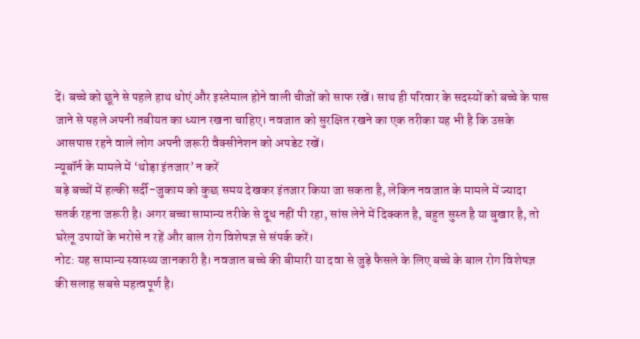दें। बच्चे को छूने से पहले हाथ धोएं और इस्तेमाल होने वाली चीजों को साफ रखें। साथ ही परिवार के सदस्यों को बच्चे के पास जाने से पहले अपनी तबीयत का ध्यान रखना चाहिए। नवजात को सुरक्षित रखने का एक तरीका यह भी है कि उसके आसपास रहने वाले लोग अपनी जरूरी वैक्सीनेशन को अपडेट रखें।
न्यूबॉर्न के मामले में ‘थोड़ा इंतजार’ न करें
बड़े बच्चों में हल्की सर्दी-जुकाम को कुछ समय देखकर इंतजार किया जा सकता है, लेकिन नवजात के मामले में ज्यादा सतर्क रहना जरूरी है। अगर बच्चा सामान्य तरीके से दूध नहीं पी रहा, सांस लेने में दिक्कत है, बहुत सुस्त है या बुखार है, तो घरेलू उपायों के भरोसे न रहें और बाल रोग विशेषज्ञ से संपर्क करें।
नोट: यह सामान्य स्वास्थ्य जानकारी है। नवजात बच्चे की बीमारी या दवा से जुड़े फैसले के लिए बच्चे के बाल रोग विशेषज्ञ की सलाह सबसे महत्वपूर्ण है।